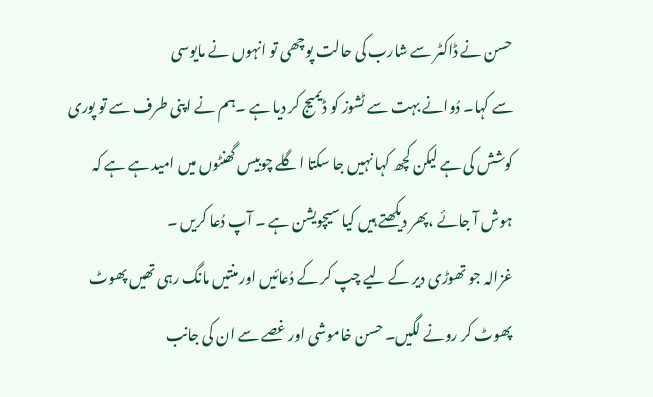حسن نے ڈاکٹر سے شارب کی حالت پوچھی تو انہوں نے مایوسی
سے کہا۔ دُوانے بہت سے ٹشوز کو ڈیمیج کر دیا ہے ۔ہم نے اپنی طرف سے تو پوری
کوشش کی ہے لیکن کچھ کہا نہیں جا سکتا اگلے چوبیس گھنٹوں میں امید ہے ہے کہ
ہوش آ جائے ،پھر دیکھتے ہیں کیا سیچویشن ہے ۔ آپ دُعا کریں ۔
غزالہ جو تھوڑی دیر کے لیے چپ کر کے دُعائیں اور منتیں مانگ رہی تھیں پھوٹ
پھوٹ کر رونے لگیں۔ حسن خاموشی اور غصے سے ان کی جانب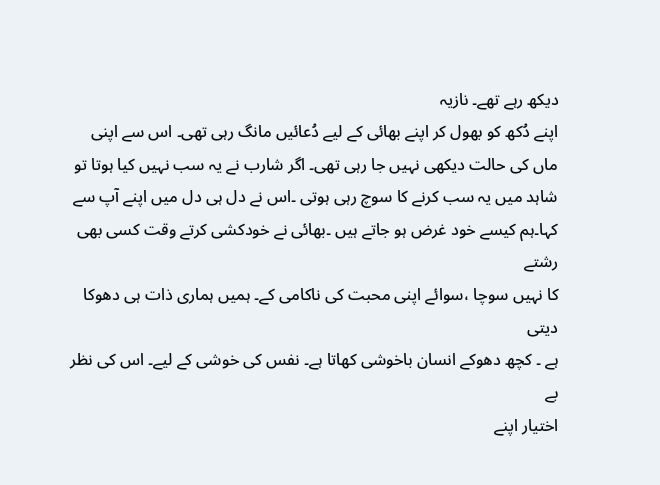دیکھ رہے تھے۔ نازیہ
اپنے دُکھ کو بھول کر اپنے بھائی کے لیے دُعائیں مانگ رہی تھی۔ اس سے اپنی
ماں کی حالت دیکھی نہیں جا رہی تھی۔ اگر شارب نے یہ سب نہیں کیا ہوتا تو
شاہد میں یہ سب کرنے کا سوچ رہی ہوتی ۔اس نے دل ہی دل میں اپنے آپ سے
کہا۔ہم کیسے خود غرض ہو جاتے ہیں ۔بھائی نے خودکشی کرتے وقت کسی بھی رشتے
کا نہیں سوچا ،سوائے اپنی محبت کی ناکامی کے۔ ہمیں ہماری ذات ہی دھوکا دیتی
ہے ۔ کچھ دھوکے انسان باخوشی کھاتا ہے۔ نفس کی خوشی کے لیے۔ اس کی نظر بے
اختیار اپنے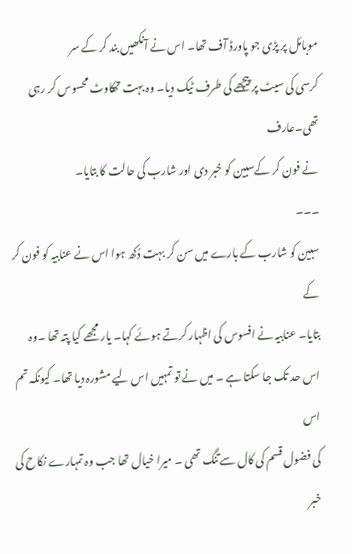موبائل پر پڑی جو پاورڈ آف تھا۔ اس نے آنکھیں بند کر کے سر
کرسی کی سیٹ پر پیچھے کی طرف ٹیک دیا۔ وہ بہت تھکاوٹ محسوس کر رہی تھی۔عارف
نے فون کر کےسبین کو خبر دی اور شارب کی حالت کا بتایا۔
۔۔۔
سبین کو شارب کے بارے میں سن کر بہت دُکھ ہوا اس نے عنابیہ کو فون کر کے
بتایا۔ عنابیہ نے افسوس کی اظہار کرتے ہوئے کہا۔ یار مجھے کیا پتہ تھا ۔وہ
اس حد تک جا سکتا ہے ۔ میں نے تو تمہیں اس لیے مشورہ دیا تھا۔ کیونکہ تم اس
کی فضول قسم کی کال سےتنگ تھی ۔ میرا خیال تھا جب وہ تمہارے نکاح کی خبر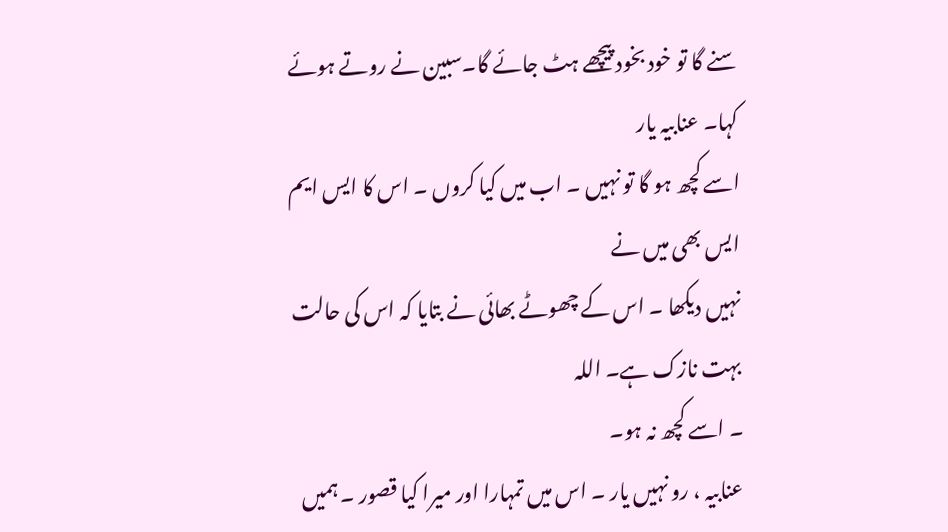سنے گا تو خود بخود پیچھے ہٹ جائے گا۔سبین نے روتے ہوئے کہا۔ عنابیہ یار
اسے کچھ ہو گا تو نہیں ۔ اب میں کیا کروں ۔ اس کا ایس ایم ایس بھی میں نے
نہیں دیکھا ۔ اس کے چھوٹے بھائی نے بتایا کہ اس کی حالت بہت نازک ہے۔ اللہ
۔ اسے کچھ نہ ہو۔
عنابیہ ، رو نہیں یار ۔ اس میں تمہارا اور میرا کیا قصور ۔ ہمیں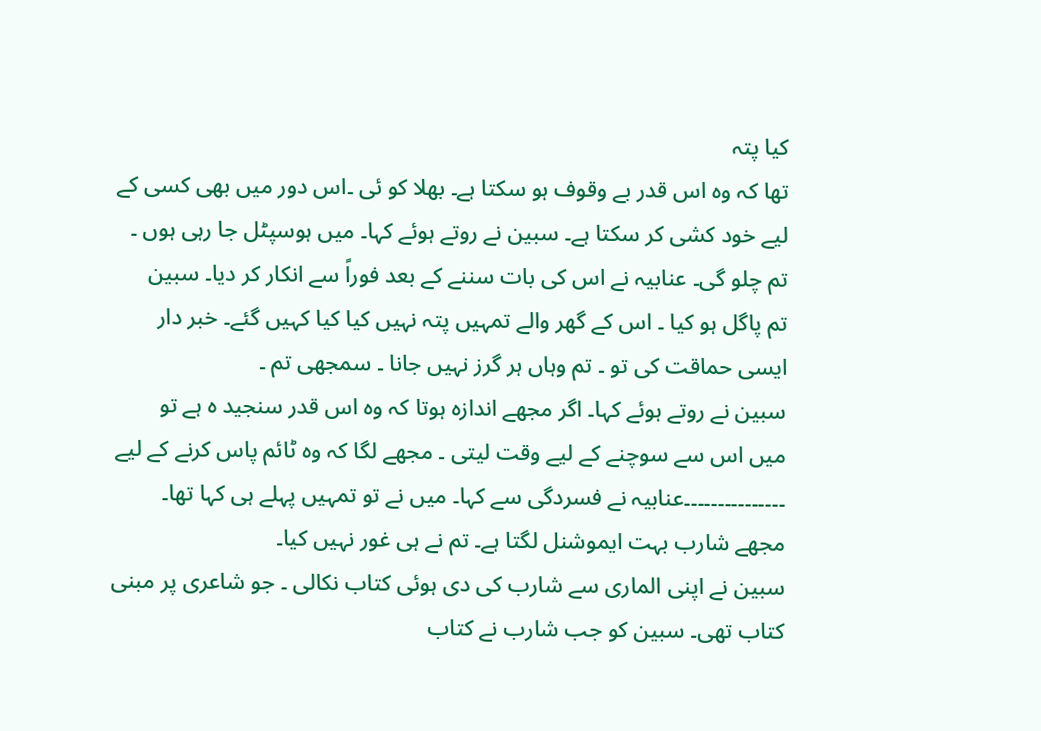کیا پتہ
تھا کہ وہ اس قدر بے وقوف ہو سکتا ہے۔ بھلا کو ئی ۔اس دور میں بھی کسی کے
لیے خود کشی کر سکتا ہے۔ سبین نے روتے ہوئے کہا۔ میں ہوسپٹل جا رہی ہوں ۔
تم چلو گی۔ عنابیہ نے اس کی بات سننے کے بعد فوراً سے انکار کر دیا۔ سبین
تم پاگل ہو کیا ۔ اس کے گھر والے تمہیں پتہ نہیں کیا کیا کہیں گئے۔ خبر دار
ایسی حماقت کی تو ۔ تم وہاں ہر گرز نہیں جانا ۔ سمجھی تم ۔
سبین نے روتے ہوئے کہا۔ اگر مجھے اندازہ ہوتا کہ وہ اس قدر سنجید ہ ہے تو
میں اس سے سوچنے کے لیے وقت لیتی ۔ مجھے لگا کہ وہ ٹائم پاس کرنے کے لیے
۔۔۔۔۔۔۔۔۔۔۔۔۔۔۔عنابیہ نے فسردگی سے کہا۔ میں نے تو تمہیں پہلے ہی کہا تھا۔
مجھے شارب بہت ایموشنل لگتا ہے۔ تم نے ہی غور نہیں کیا۔
سبین نے اپنی الماری سے شارب کی دی ہوئی کتاب نکالی ۔ جو شاعری پر مبنی
کتاب تھی۔ سبین کو جب شارب نے کتاب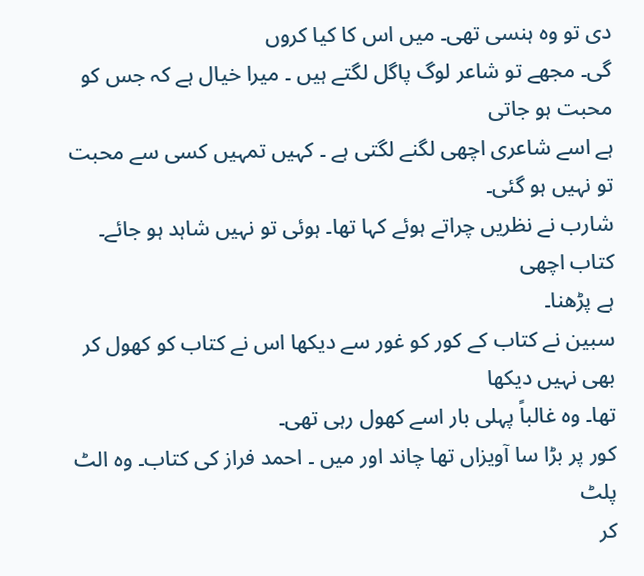دی تو وہ ہنسی تھی۔ میں اس کا کیا کروں
گی۔ مجھے تو شاعر لوگ پاگل لگتے ہیں ۔ میرا خیال ہے کہ جس کو محبت ہو جاتی
ہے اسے شاعری اچھی لگنے لگتی ہے ۔ کہیں تمہیں کسی سے محبت تو نہیں ہو گئی۔
شارب نے نظریں چراتے ہوئے کہا تھا۔ ہوئی تو نہیں شاہد ہو جائے۔ کتاب اچھی
ہے پڑھنا۔
سبین نے کتاب کے کور کو غور سے دیکھا اس نے کتاب کو کھول کر بھی نہیں دیکھا
تھا۔ وہ غالباً پہلی بار اسے کھول رہی تھی۔
کور پر بڑا سا آویزاں تھا چاند اور میں ۔ احمد فراز کی کتاب۔ وہ الٹ پلٹ
کر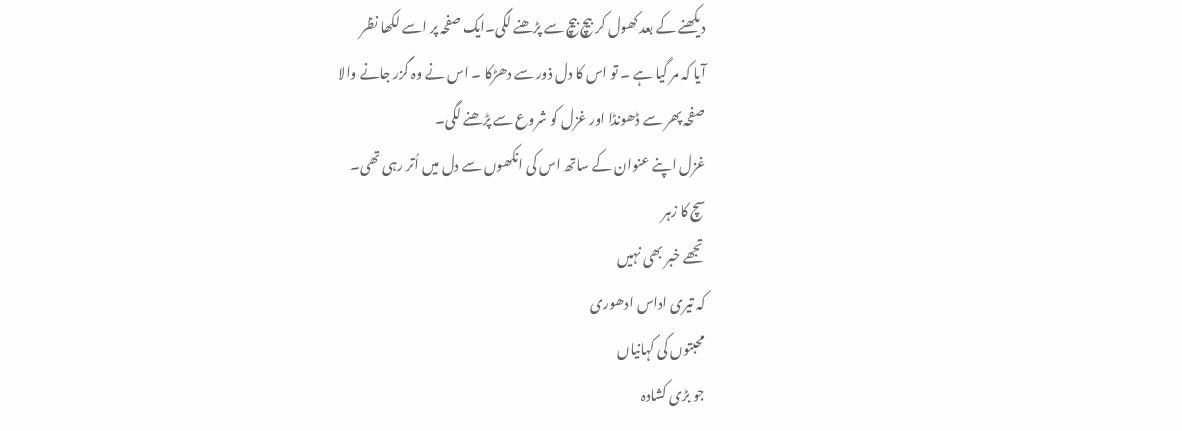دیکھنے کے بعد کھول کر بیچ بیچ سے پڑھنے لگی۔ایک صفحہ پر اسے لکھا نظر
آیا کہ مر گیا ہے ۔ تو اس کا دل ذور سے دھڑکا ۔ اس نے وہ گزر جانے والا
صفحہ پھر سے ڈھونڈا اور غزل کو شروع سے پڑھنے لگی۔
غزل اپنے عنوان کے ساتھ اس کی انکھوں سے دل میں اُتر رہی تھی۔
سچ کا زہر
تجھے خبر بھی نہیں
کہ تیری اداس ادھوری
محبتوں کی کہانیاں
جو بڑی کشادہ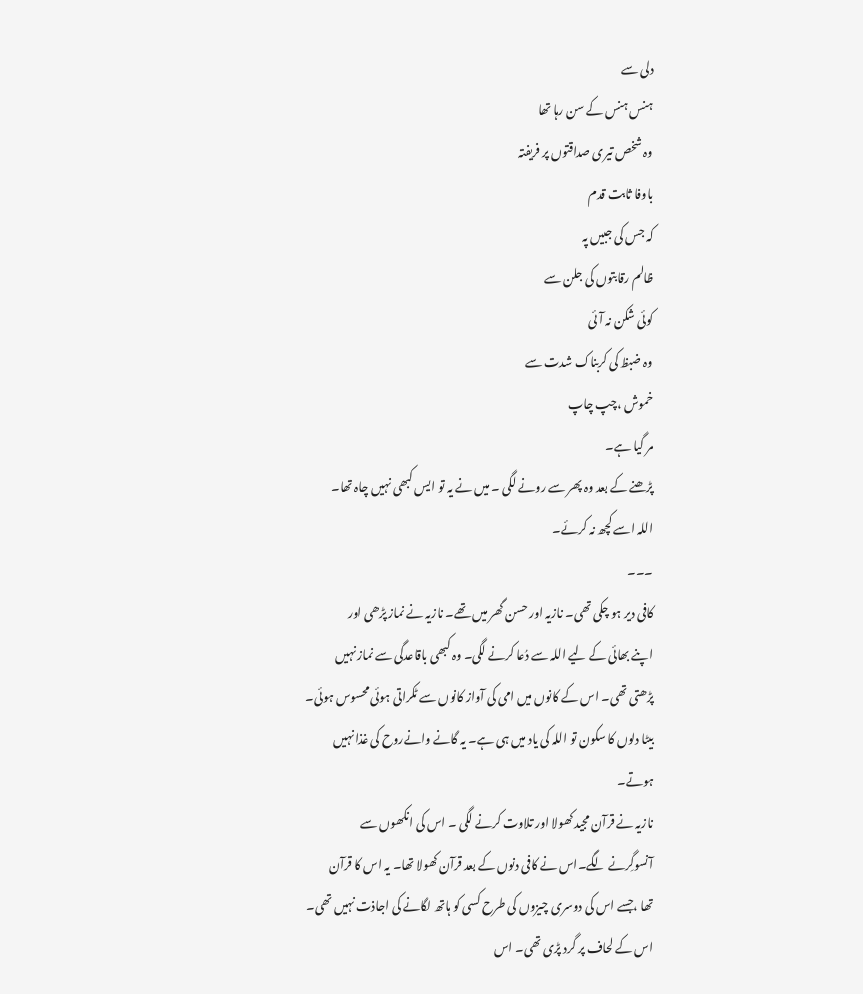دلی سے
ہنس ہنس کے سن رہا تھا
وہ شخص تیری صداقتوں پر فریفتہ
باوفا ثابت قدم
کہ جس کی جبیں پہ
ظالم رقابتوں کی جلن سے
کوئی شکن نہ آئی
وہ ضبظ کی کربناک شدت سے
خموش ،چپ چاپ
مر گیا ہے۔
پڑھنے کے بعد وہ پھر سے رونے لگی ۔ میں نے یہ تو ایس کبھی نہیں چاہ تھا۔
اللہ اسے کچھ نہ کرئے۔
۔۔۔
کافی دیر ہو چکی تھی۔ نازیہ اور حسن گھر میں تھے۔ نازیہ نے نماز پڑھی اور
اپنے بھائی کے لیے اللہ سے دُعا کرنے لگی۔ وہ کبھی باقاعدگی سے نماز نہیں
پڑھتی تھی۔ اس کے کانوں میں امی کی آواز کانوں سے ٹکراتی ہوئی محسوس ہوئی۔
بیٹا دلوں کا سکون تو اللہ کی یاد میں ہی ہے۔ یہ گانے وانےروح کی غذا نہیں
ہوتے۔
نازیہ نے قرآن مجید کھولا اور تلاوت کرنے لگی ۔ اس کی انکھوں سے
آنسوگِرنے لگے۔اس نے کافی دنوں کے بعد قرآن کھولا تھا۔ یہ اس کا قرآن
تھا ،جسے اس کی دوسری چیزوں کی طرح کسی کو ہاتھ لگانے کی اجاذت نہیں تھی۔
اس کے لحاف پر گرد پڑی تھی۔ اس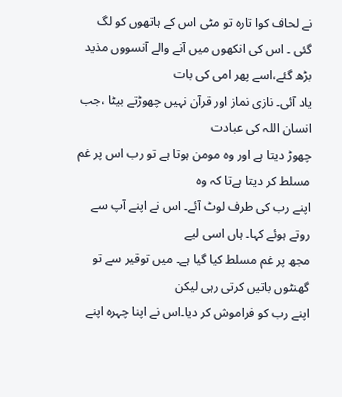نے لحاف کوا تارہ تو مٹی اس کے ہاتھوں کو لگ
گئی ۔ اس کی انکھوں میں آنے والے آنسووں مذید بڑھ گئے،اسے پھر امی کی بات
یاد آئی۔ نازی نماز اور قرآن نہیں چھوڑتے بیٹا ،جب انسان اللہ کی عبادت
چھوڑ دیتا ہے اور وہ مومن ہوتا ہے تو رب اس پر غم مسلط کر دیتا ہےتا کہ وہ
اپنے رب کی طرف لوٹ آئے۔ اس نے اپنے آپ سے روتے ہوئے کہا۔ ہاں اسی لیے
مجھ پر غم مسلط کیا گیا ہے۔ میں توقیر سے تو گھنٹوں باتیں کرتی رہی لیکن
اپنے رب کو فراموش کر دیا۔اس نے اپنا چہرہ اپنے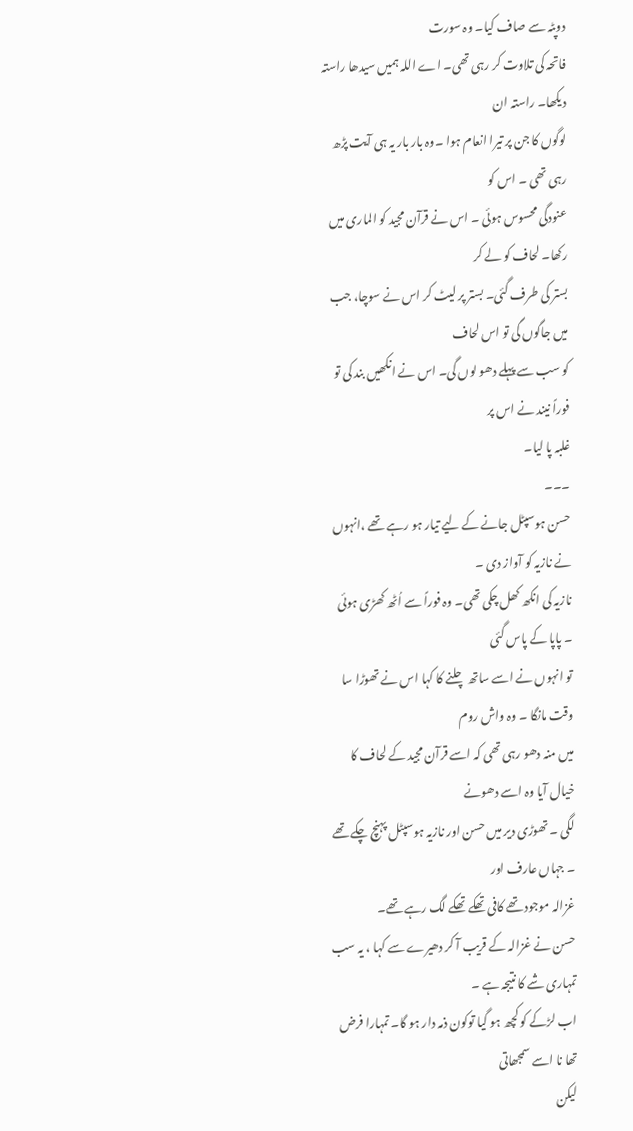دوپٹہ سے صاف کیا۔ وہ سورت
فاتحہ کی تلاوت کر رہی تھی۔ اے اللہ ہمیں سیدھا راستہ دیکھا۔ راستہ ان
لوگوں کا جن پر تیرا انعام ہوا ۔وہ بار بار یہ ہی آیت پڑھ رہی تھی ۔ اس کو
عنودگی محسوس ہوئی ۔ اس نے قرآن مجید کو الماری میں رکھا۔ لحاف کو لے کر
بستر کی طرف گئی۔ بستر پر لیٹ کر اس نے سوچا، جب میں جاگوں گی تو اس لحاف
کو سب سے پہلے دھو لوں گی۔ اس نے انکھیں بند کی تو فوراً نیند نے اس پر
غلبہ پا لیا۔
۔۔۔
حسن ہوسپٹل جانے کے لیے تیار ہو رہے تھے ،انہوں نے نازیہ کو آواز دی ۔
نازیہ کی انکھ کھل چکی تھی۔ وہ فوراً سے اُٹھ کھڑی ہوئی ۔ پاپا کے پاس گئی
تو انہوں نے اسے ساتھ چلنے کا کہا اس نے تھوڑا سا وقت مانگا ۔ وہ واش روم
میں منہ دھو رہی تھی کہ اسے قرآن مجید کے لحاف کا خیال آیا وہ اسے دھونے
لگی ۔ تھوڑی دیر میں حسن اور نازیہ ہوسپٹل پہنچ چکے تھے ۔ جہاں عارف اور
غزالہ موجود تھے کافی تھکے تھکے لگ رہے تھے۔
حسن نے غزالہ کے قریب آ کر دھیرے سے کہا ، یہ سب تمہاری شے کا نتیجہ ہے ۔
اب لڑکے کو کچھ ہو گیا توکون ذمہ دار ہو گا۔ تمہارا فرض تھا نا اسے سمجھاتی
لیکن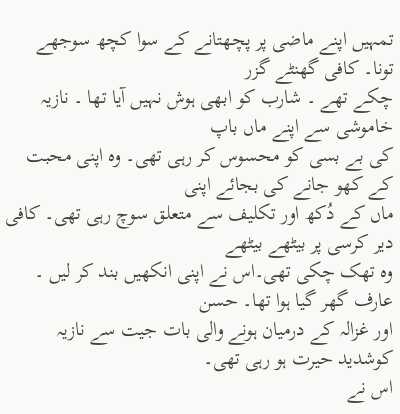تمہیں اپنے ماضی پر پچھتانے کے سوا کچھ سوجھے تونا۔ کافی گھنٹے گزر
چکے تھے ۔ شارب کو ابھی ہوش نہیں آیا تھا ۔ نازیہ خاموشی سے اپنے ماں باپ
کی بے بسی کو محسوس کر رہی تھی۔ وہ اپنی محبت کے کھو جانے کی بجائے اپنی
ماں کے دُکھ اور تکلیف سے متعلق سوچ رہی تھی۔ کافی دیر کرسی پر بیٹھے بیٹھے
وہ تھک چکی تھی۔اس نے اپنی انکھیں بند کر لیں ۔ عارف گھر گیا ہوا تھا۔ حسن
اور غزالہ کے درمیان ہونے والی بات جیت سے نازیہ کوشدید حیرت ہو رہی تھی۔
اس نے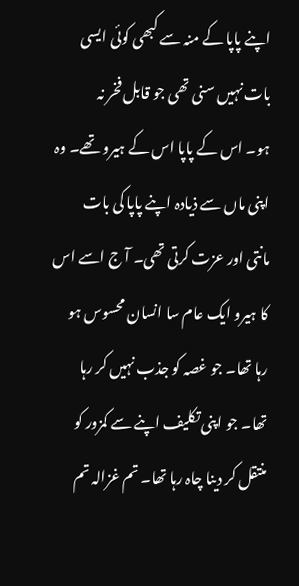اپنے پاپا کے منہ سے کبھی کوئی ایسی بات نہیں سنی تھی جو قابل فخر نہ
ہو۔ اس کے پاپا اس کے ہیرو تھے۔ وہ اپنی ماں سے ذیادہ اپنے پاپا کی بات
مانتی اور عزت کرتی تھی۔ آ ج اسے اس کا ہیرو ایک عام سا انسان محسوس ہو
رہا تھا۔ جو غصہ کو جذب نہیں کر رہا تھا۔ جو اپنی تکلیف اپنے سے کمزور کو
منتقل کر دینا چاہ رہا تھا۔ تم غزالہ تم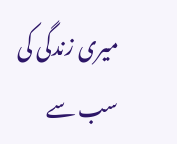میری زندگی کی سب سے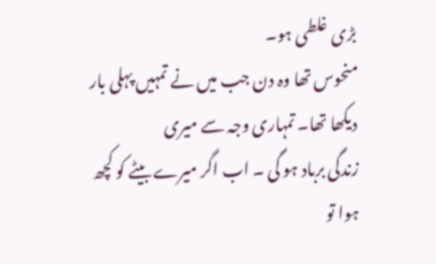بڑی غلطی ہو۔
منحوس تھا وہ دن جب میں نے تمہیں پہلی بار دیکھا تھا۔ تمہاری وجہ سے میری
زندگی برباد ہو گی ۔ اب اگر میرے بیٹے کو کچھ ہوا تو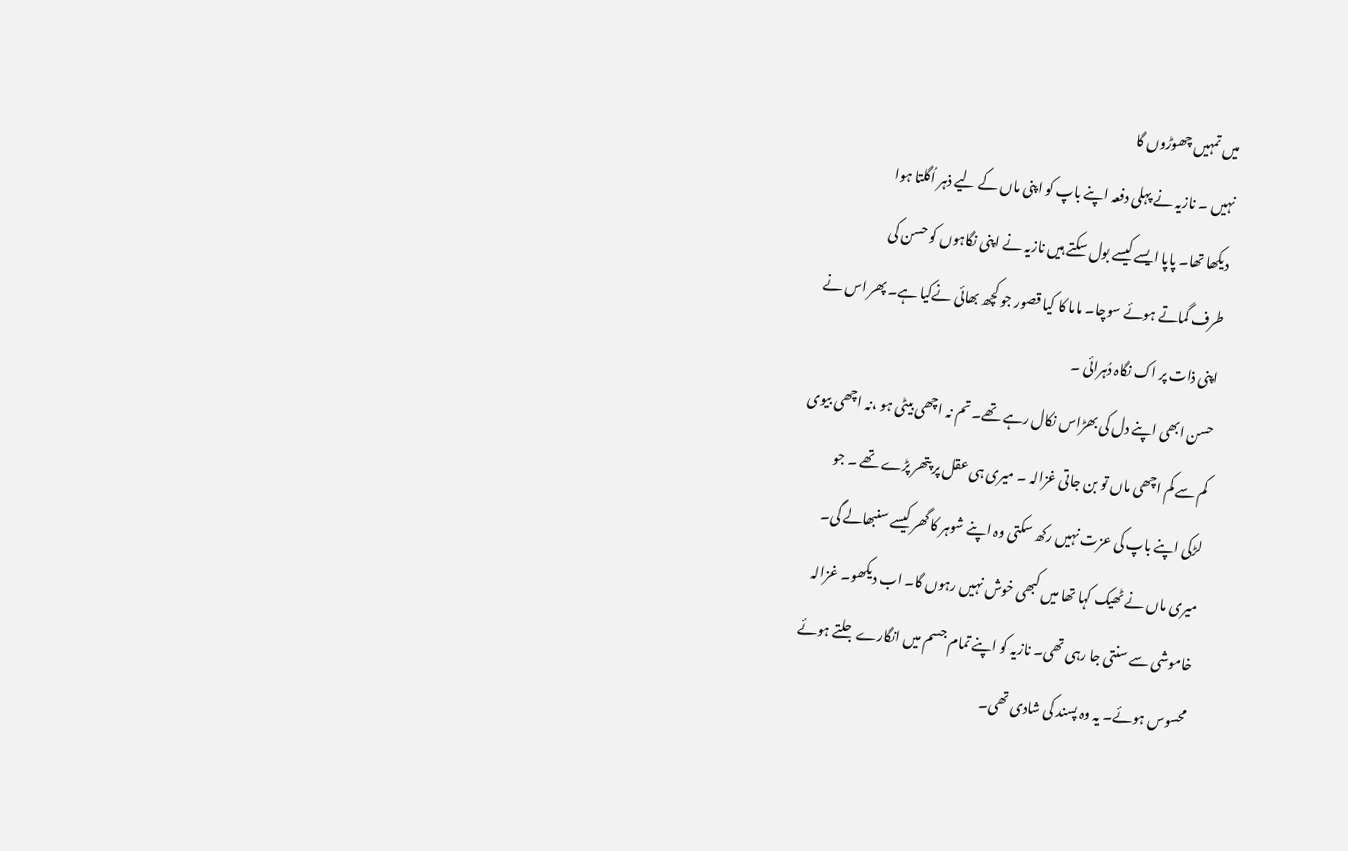میں تمہیں چھوڑوں گا
نہیں ۔ نازیہ نے پہلی دفعہ اپنے باپ کو اپنی ماں کے لیے ذہر اُگلتا ہوا
دیکھا تھا۔ پاپا ایسے کیسے بول سکتے ہیں نازیہ نے اپنی نگاہوں کو حسن کی
طرف گماتے ہوئے سوچا۔ ماما کا کیا قصور جو کچھ بھائی نےکیا ہے۔ پھر اس نے
اپنی ذات پر اک نگاہ دُہرائی ۔
حسن ابھی اپنے دل کی بھڑاس نکال رہے تھے۔ تم نہ اچھی بیٹی ہو ،نہ اچھی بیوی
کم سے کم اچھی ماں تو بن جاتی غزالہ ۔ میری ہی عقل پر پتھر پڑے تھے ۔ جو
لڑکی اپنے باپ کی عزت نہیں رکھ سکتی وہ اپنے شوہر کا گھر کیسے سنبھالے گی۔
میری ماں نے ٹھیک کہا تھا میں کبھی خوش نہیں رہوں گا۔ اب دیکھو۔ غزالہ
خاموشی سے سنتی جا رہی تھی۔ نازیہ کو اپنے تمام جسم میں انگارےجلتے ہوئے
محسوس ہوئے۔ یہ وہ پسند کی شادی تھی۔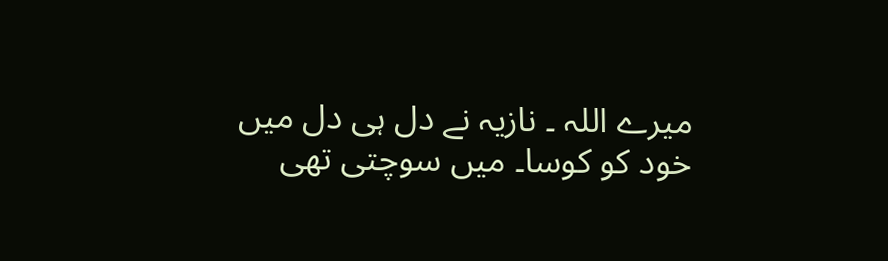میرے اللہ ۔ نازیہ نے دل ہی دل میں
خود کو کوسا۔ میں سوچتی تھی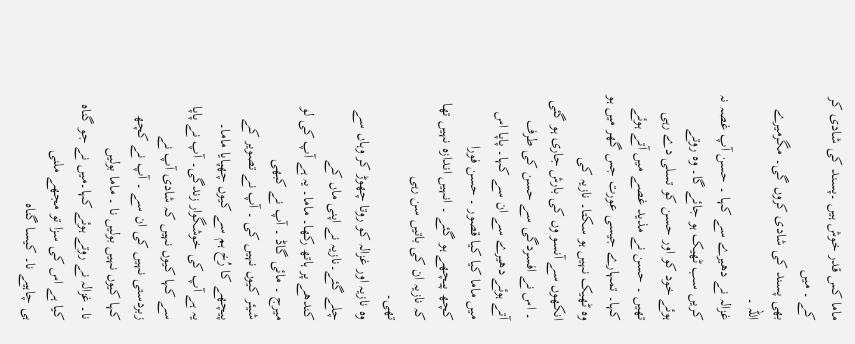ماما کس قدر خوش ہیں ۔پسند کی شادی کر کے ۔ میں
بھی پسند کی شادی کروں گی۔ مگرمیرے اللہ ۔
غزالہ نے دھیرے سے کہا ۔ حسن آپ غصہ نہ کریں سب ٹھیک ہو جائے گا۔ وہ روتے
ہوئے خود کو اور حسن کو تسلی دے رہی تھیں ۔ حسن نے مذید غصے میں آتے ہوئے
کہا۔ تمہارے جیسی عورت جس گھر میں ہو وہ ٹھیک نہیں ہو سکتا۔ نازیہ کی
انکھوں سے آنسو وں کی بارش جاری ہو گئی ۔ اس نے افسردگی سے حسن کی طرف
آتے ہوئے دھیرے سے ان سے کہا۔ پاپا اس میں ماما کیا کیا قصور ۔ حسن فورا
کچھ پیچھے ہو گئے ۔ انہیں اندازہ نہیں تھا کہ نازیہ ان کی باتیں سن رہی
تھی۔
وہ نازیہ اور غزالہ کو روتا چھوڑ کر وہاں سے چلے گئے۔نازیہ نے اپنی ماں کے
کندھے پر ہاتھ رکھا۔ ماما۔ یہ ہے آپ کی لو میرج ۔ مائی گاڈ ۔ آپ نے کبھی
شیئر کیوں نہیں کی ۔ آپ نے تصویر کے پیچھے کا رُخ ہم سے کیوں چھپایا ماما۔
یہ ہے آپ کی خوشگوار زندگی۔ آپ نے پاپا سے کہا کیوں نہیں کہ شادی آپ نے
زبردستی نہیں کی ان سے ۔ آپ نے کچھ کہا کیوں نہیں بولیں نا ۔ ماما بولیں
نا۔ غزالہ نے روتے ہوئے کہا۔میں نے جو گناہ کیا ہے اس کی سزا تو مجھے ملنی
ہی چاہیے نا۔ کیسا گناہ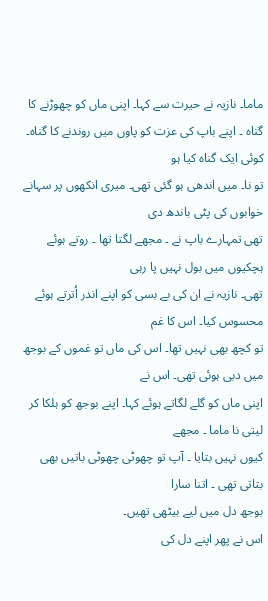ماما۔ نازیہ نے حیرت سے کہا۔ اپنی ماں کو چھوڑنے کا
گناہ ۔ اپنے باپ کی عزت کو پاوں میں روندنے کا گناہ۔ کوئی ایک گناہ کیا ہو
تو نا۔ میں اندھی ہو گئی تھی۔ میری انکھوں پر سہانے خوابوں کی پٹی باندھ دی
تھی تمہارے باپ نے ۔ مجھے لگتا تھا ۔ روتے ہوئے ہچکیوں میں بول نہیں پا رہی
تھی۔ نازیہ نے ان کی بے بسی کو اپنے اندر اُترتے ہوئے محسوس کیا۔ اس کا غم
تو کچھ بھی نہیں تھا۔ اس کی ماں تو غموں کے بوجھ میں دبی ہوئی تھی۔ اس نے
اپنی ماں کو گلے لگاتے ہوئے کہا۔ اپنے بوجھ کو ہلکا کر لیتی نا ماما ۔ مجھے
کیوں نہیں بتایا ۔ آپ تو چھوٹی چھوٹی باتیں بھی بتاتی تھی ۔ اتنا سارا
بوجھ دل میں لیے بیٹھی تھیں۔
اس نے پھر اپنے دل کی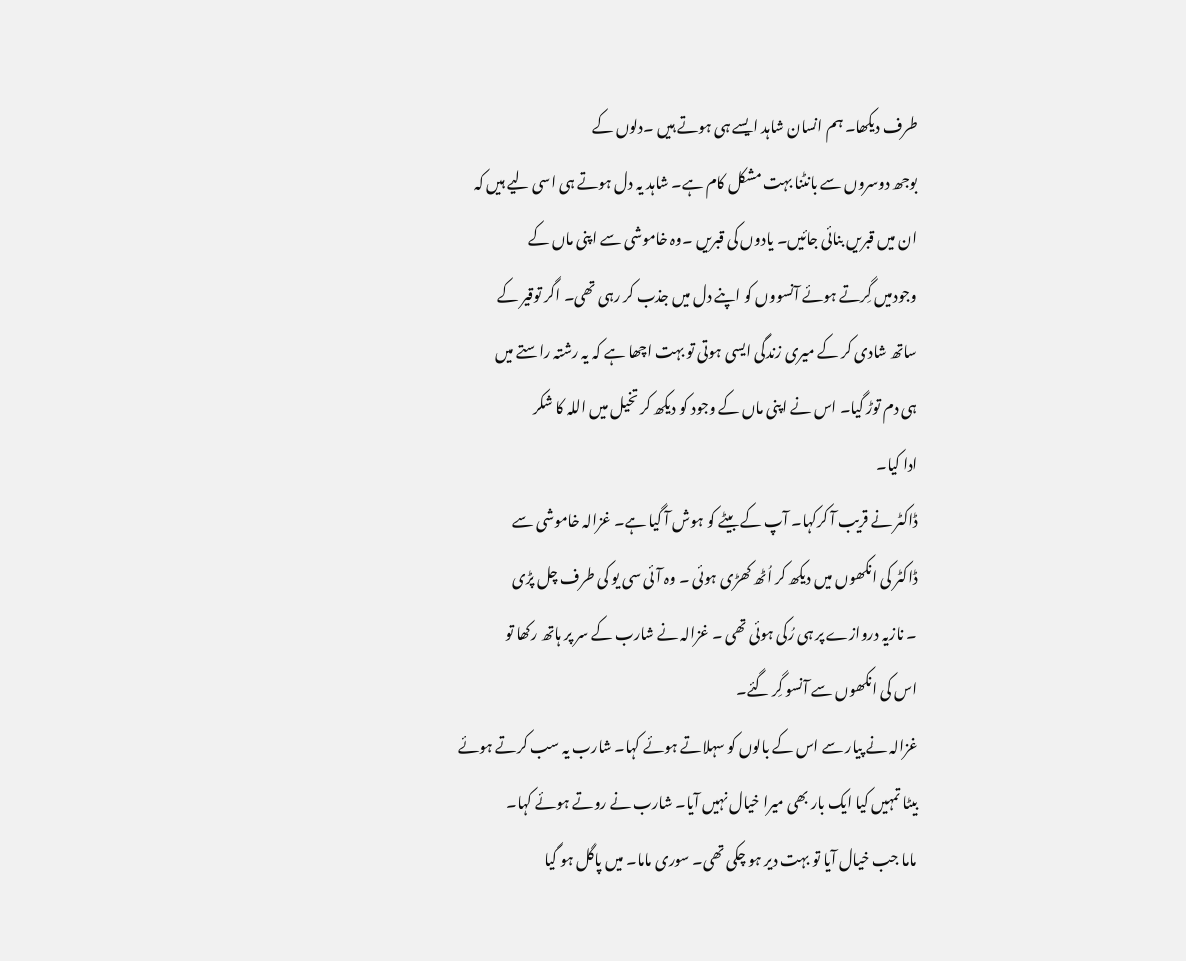طرف دیکھا۔ ہم انسان شاہد ایسے ہی ہوتے ہیں ۔دلوں کے
بوجھ دوسروں سے بانٹنا بہت مشکل کام ہے۔ شاہد یہ دل ہوتے ہی اسی لیے ہیں کہ
ان میں قبریں بنائی جائیں۔ یادوں کی قبریں ۔وہ خاموشی سے اپنی ماں کے
وجودمیں گِرتے ہوئے آنسووں کو اپنے دل میں جذب کر رہی تھی۔ اگر توقیر کے
ساتھ شادی کر کے میری زندگی ایسی ہوتی تو بہت اچھا ہے کہ یہ رشتہ راستے میں
ہی دم توڑ گیا۔ اس نے اپنی ماں کے وجود کو دیکھ کر تخیل میں اللہ کا شکر
ادا کیا۔
ڈاکٹر نے قریب آ کرکہا۔ آپ کے بیٹے کو ہوش آ گیا ہے۔ غزالہ خاموشی سے
ڈاکٹر کی انکھوں میں دیکھ کر اُٹھ کھڑی ہوئی ۔ وہ آئی سی یو کی طرف چل پڑی
۔ نازیہ دروازے پر ہی رُکی ہوئی تھی ۔ غزالہ نے شارب کے سر پر ہاتھ رکھا تو
اس کی انکھوں سے آنسو گِر گئے۔
غزالہ نے پیار سے اس کے بالوں کو سہلاتے ہوئے کہا۔ شارب یہ سب کرتے ہوئے
بیٹا تمہیں کیا ایک بار بھی میرا خیال نہیں آیا۔ شارب نے روتے ہوئے کہا۔
ماما جب خیال آیا تو بہت دیر ہو چکی تھی۔ سوری ماما۔ میں پاگل ہو گیا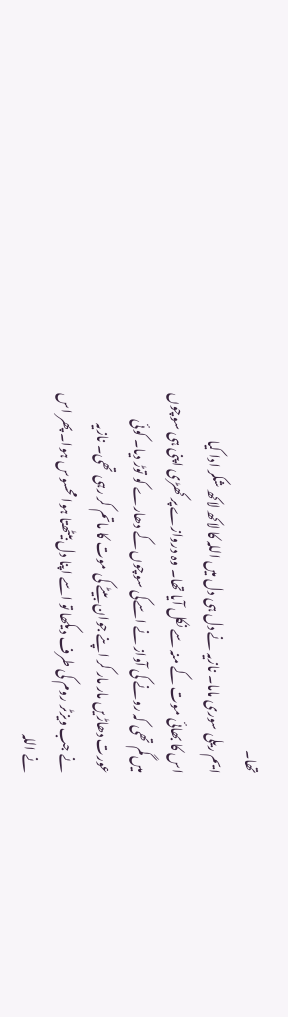تھا۔
ایم ریلی سوری ماما۔ نازیہ نے دل ہی دل میں اللہ کا لاکھ لاکھ شکر ادا کیا
اس کا بھائی موت کے منہ سے نکل آیا تھا۔ وہ دروازے پر کھڑی اپنی ہی سوچوں
میں گم تھی کہ رونے کی آواز نے اسےکی سوچوں کے دھارے کو توڑ دیا۔ کوئی
عورت دھاڑیں مار مار کر اپنے جوان بیٹے کی موت کا ماتم کر رہی تھی۔ نازیہ
نے جب ویزٹر روم کی طرف دیکھا تو اسے اپنا دل بیٹھتا ہوا محسوس ہوا۔ پھر اس
نے اللہ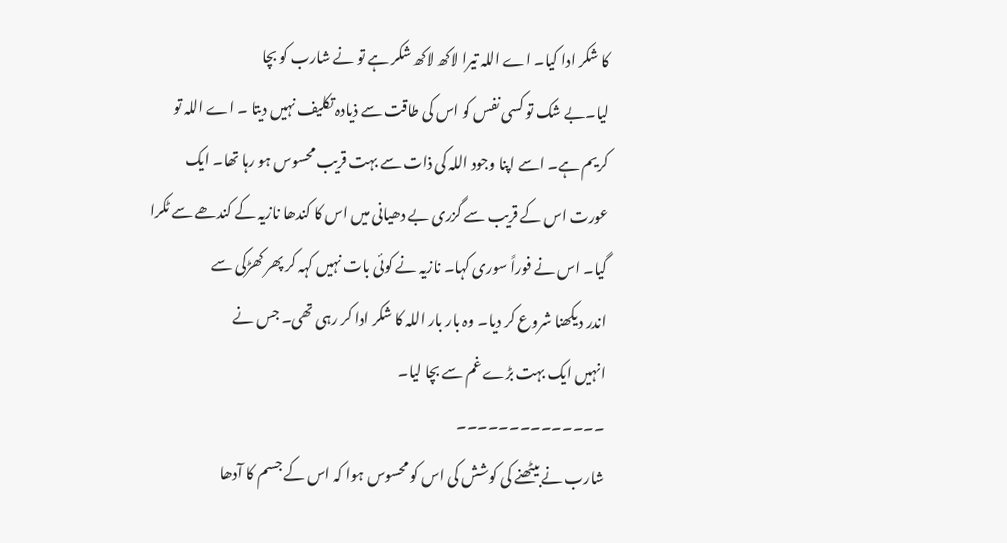کا شکر ادا کیا۔ اے اللہ تیرا لاکھ لاکھ شکر ہے تو نے شارب کو بچا
لیا۔بے شک تو کسی نفس کو اس کی طاقت سے ذیادہ تکلیف نہیں دیتا ۔ اے اللہ تو
کریم ہے۔ اسے اپنا وجود اللہ کی ذات سے بہت قریب محسوس ہو رہا تھا۔ ایک
عورت اس کے قریب سے گزری بے دھیانی میں اس کا کندھا نازیہ کے کندھے سے ٹکرا
گیا۔ اس نے فوراً سوری کہا۔ نازیہ نے کوئی بات نہیں کہہ کر پھر کھڑکی سے
اندر دیکھنا شروع کر دیا۔ وہ بار بار اللہ کا شکر ادا کر رہی تھی۔ جس نے
انہیں ایک بہت بڑے غم سے بچا لیا۔
۔۔۔۔۔۔۔۔۔۔۔۔۔۔
شارب نے بیٹھنے کی کوشش کی اس کو محسوس ہوا کہ اس کے جسم کا آدھا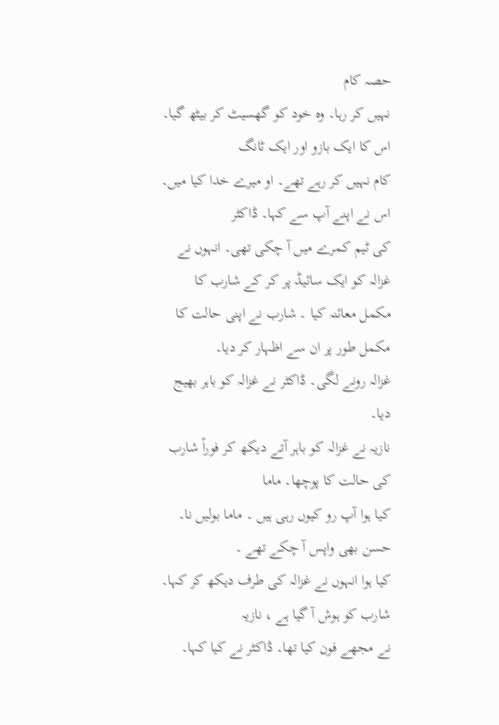حصہ کام
نہیں کر رہا۔ وہ خود کو گھسیٹ کر بیٹھ گیا۔ اس کا ایک بازو اور ایک ٹانگ
کام نہیں کر رہے تھے۔ او میرے خدا کیا میں۔ اس نے اپنے آپ سے کہا۔ ڈاکٹر
کی ٹیم کمرے میں آ چکی تھی۔ انہوں نے غزالہ کو ایک سائیڈ پر کر کے شارب کا
مکمل معائنہ کیا ۔ شارب نے اپنی حالت کا مکمل طور پر ان سے اظہار کر دیا۔
غزالہ رونے لگی۔ ڈاکٹر نے غزالہ کو باہر بھیج دیا۔
نازیہ نے غزالہ کو باہر آتے دیکھ کر فوراً شارب کی حالت کا پوچھا۔ ماما
کیا ہوا آپ رو کیوں رہی ہیں ۔ ماما بولیں نا۔ حسن بھی واپس آ چکے تھے ۔
کیا ہوا انہوں نے غزالہ کی طرف دیکھ کر کہا۔ شارب کو ہوش آ گیا ہے ، نازیہ
نے مجھے فون کیا تھا۔ ڈاکٹر نے کیا کہا۔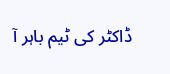ڈاکٹر کی ٹیم باہر آ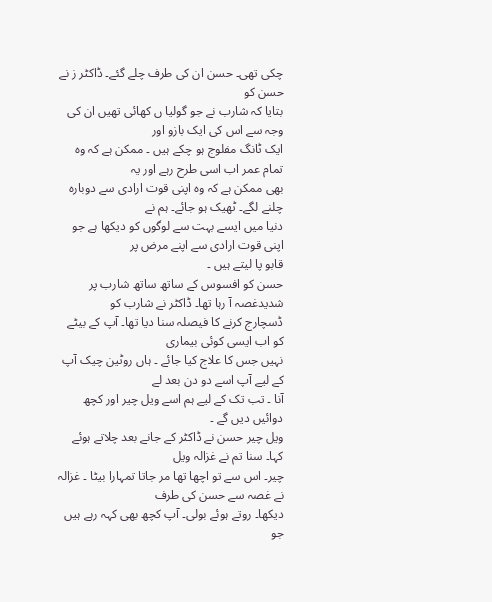چکی تھی۔ حسن ان کی طرف چلے گئے۔ ڈاکٹر ز نے حسن کو
بتایا کہ شارب نے جو گولیا ں کھائی تھیں ان کی وجہ سے اس کی ایک بازو اور
ایک ٹانگ مفلوج ہو چکے ہیں ۔ ممکن ہے کہ وہ تمام عمر اب اسی طرح رہے اور یہ
بھی ممکن ہے کہ وہ اپنی قوت ارادی سے دوبارہ چلنے لگے۔ ٹھیک ہو جائے۔ ہم نے
دنیا میں ایسے بہت سے لوگوں کو دیکھا ہے جو اپنی قوت ارادی سے اپنے مرض پر
قابو پا لیتے ہیں ۔
حسن کو افسوس کے ساتھ ساتھ شارب پر شدیدغصہ آ رہا تھا۔ ڈاکٹر نے شارب کو
ڈسچارج کرنے کا فیصلہ سنا دیا تھا۔ آپ کے بیٹے کو اب ایسی کوئی بیماری
نہیں جس کا علاج کیا جائے ۔ ہاں روٹین چیک آپ کے لیے آپ اسے دو دن بعد لے
آنا ۔ تب تک کے لیے ہم اسے ویل چیر اور کچھ دوائیں دیں گے ۔
ویل چیر حسن نے ڈاکٹر کے جانے بعد چلاتے ہوئے کہا۔ سنا تم نے غزالہ ویل
چیر۔ اس سے تو اچھا تھا مر جاتا تمہارا بیٹا ۔ غزالہ نے غصہ سے حسن کی طرف
دیکھا۔ روتے ہوئے بولی۔ آپ کچھ بھی کہہ رہے ہیں جو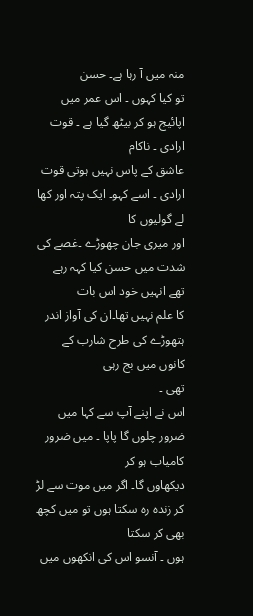منہ میں آ رہا ہے۔ حسن
تو کیا کہوں ۔ اس عمر میں اپائیج ہو کر بیٹھ گیا ہے ۔ قوت ارادی ۔ ناکام
عاشق کے پاس نہیں ہوتی قوت ارادی ۔ اسے کہو۔ ایک پتہ اور کھا لے گولیوں کا
اور میری جان چھوڑے ۔غصے کی شدت میں حسن کیا کہہ رہے تھے انہیں خود اس بات
کا علم نہیں تھا۔ان کی آواز اندر ہتھوڑے کی طرح شارب کے کانوں میں بج رہی
تھی ۔
اس نے اپنے آپ سے کہا میں ضرور چلوں گا پاپا ۔ میں ضرور کامیاب ہو کر
دیکھاوں گا۔ اگر میں موت سے لڑ کر زندہ رہ سکتا ہوں تو میں کچھ بھی کر سکتا
ہوں ۔ آنسو اس کی انکھوں میں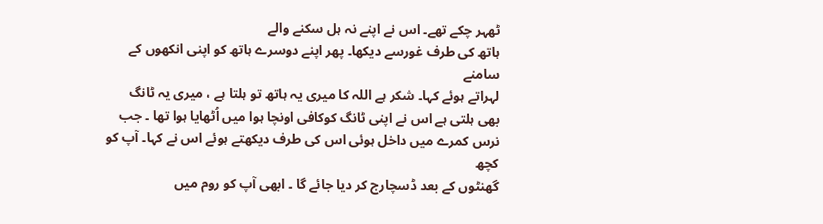ٹھہر چکے تھے۔ اس نے اپنے نہ ہل سکنے والے
ہاتھ کی طرف غورسے دیکھا۔ پھر اپنے دوسرے ہاتھ کو اپنی انکھوں کے سامنے
لہراتے ہوئے کہا۔ شکر ہے اللہ کا میری یہ ہاتھ تو ہلتا ہے ، میری یہ ٹانگ
بھی ہلتی ہے اس نے اپنی ٹانگ کوکافی اونچا ہوا میں اُٹھایا ہوا تھا ۔ جب
نرس کمرے میں داخل ہوئی اس کی طرف دیکھتے ہوئے اس نے کہا۔ آپ کو کچھ
گھنٹوں کے بعد ڈسچارج کر دیا جائے گا ۔ ابھی آپ کو روم میں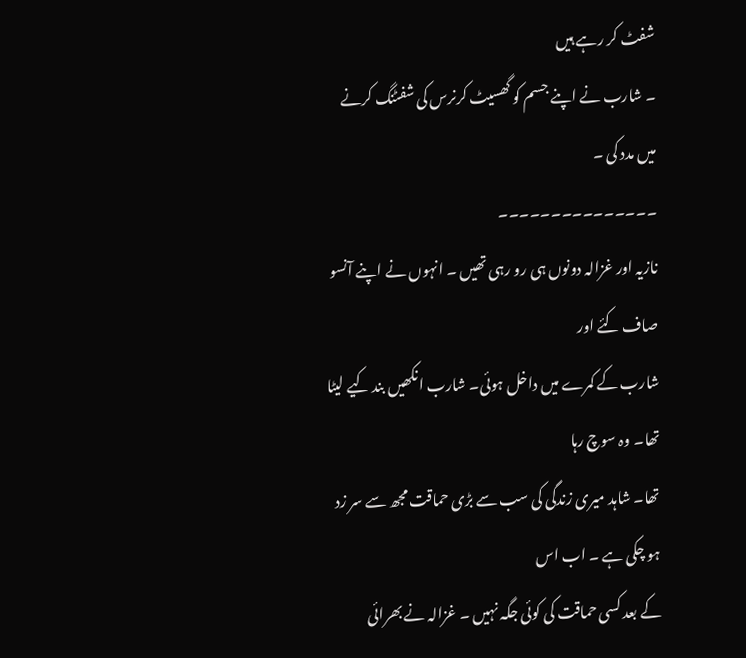شفٹ کر رہے ہیں
۔ شارب نے اپنے جسم کو گھسیٹ کرنرس کی شفٹنگ کرنے میں مدد کی ۔
۔۔۔۔۔۔۔۔۔۔۔۔۔۔۔
نازیہ اور غزالہ دونوں ہی رو رہی تھیں ۔ انہوں نے اپنے آنسو صاف کئے اور
شارب کے کمرے میں داخل ہوئی۔ شارب انکھیں بند کیے لیٹا تھا۔ وہ سوچ رہا
تھا۔ شاہد میری زندگی کی سب سے بڑی حماقت مجھ سے سر زد ہو چکی ہے ۔ اب اس
کے بعد کسی حماقت کی کوئی جگہ نہیں ۔ غزالہ نے بھرائی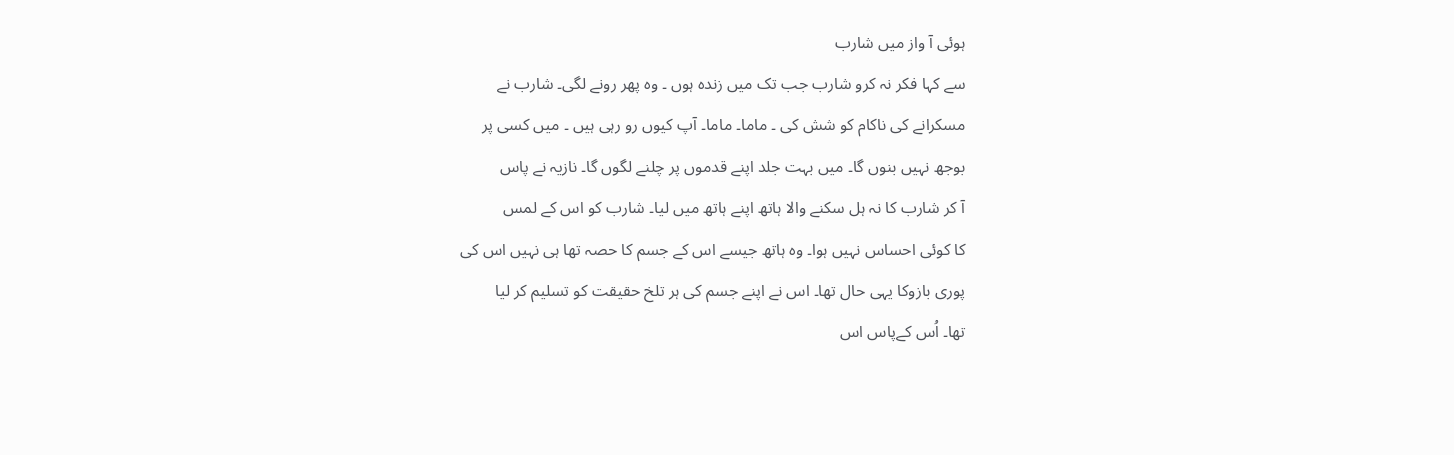ہوئی آ واز میں شارب
سے کہا فکر نہ کرو شارب جب تک میں زندہ ہوں ۔ وہ پھر رونے لگی۔ شارب نے
مسکرانے کی ناکام کو شش کی ۔ ماما۔ ماما۔ آپ کیوں رو رہی ہیں ۔ میں کسی پر
بوجھ نہیں بنوں گا۔ میں بہت جلد اپنے قدموں پر چلنے لگوں گا۔ نازیہ نے پاس
آ کر شارب کا نہ ہل سکنے والا ہاتھ اپنے ہاتھ میں لیا۔ شارب کو اس کے لمس
کا کوئی احساس نہیں ہوا۔ وہ ہاتھ جیسے اس کے جسم کا حصہ تھا ہی نہیں اس کی
پوری بازوکا یہی حال تھا۔ اس نے اپنے جسم کی ہر تلخ حقیقت کو تسلیم کر لیا
تھا۔ اُس کےپاس اس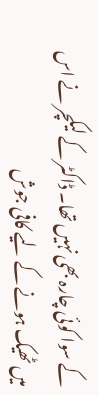کے سوا کوئی چارہ بھی نہیں تھا۔ ڈاکٹر کے لیکچر نے اس
میں ٹھیک ہونے کے لیے کافی جوش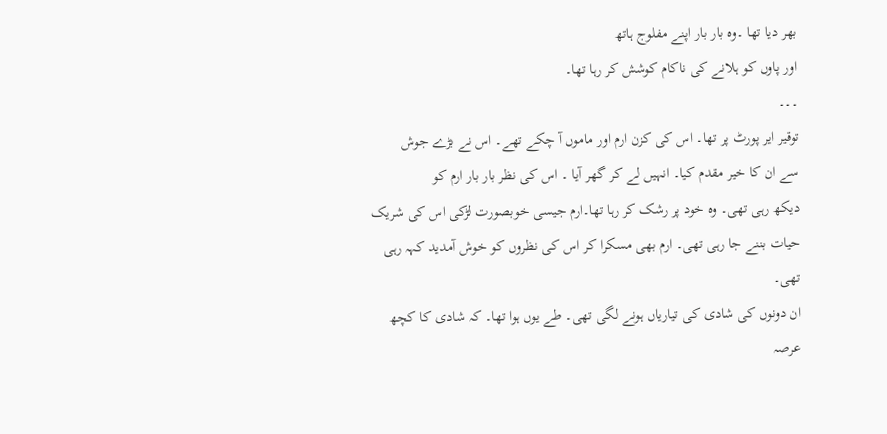بھر دیا تھا ۔وہ بار بار اپنے مفلوج ہاتھ
اور پاوں کو ہلانے کی ناکام کوشش کر رہا تھا۔
۔۔۔
توقیر ایر پورٹ پر تھا۔ اس کی کزن ارم اور ماموں آ چکے تھے۔ اس نے بڑے جوش
سے ان کا خیر مقدم کیا۔ انہیں لے کر گھر آیا ۔ اس کی نظر بار بار ارم کو
دیکھ رہی تھی۔ وہ خود پر رشک کر رہا تھا۔ارم جیسی خوبصورت لڑکی اس کی شریک
حیات بننے جا رہی تھی۔ ارم بھی مسکرا کر اس کی نظروں کو خوش آمدید کہہ رہی
تھی۔
ان دونوں کی شادی کی تیاریاں ہونے لگی تھی۔ طے یوں ہوا تھا۔ کہ شادی کا کچھ
عرصہ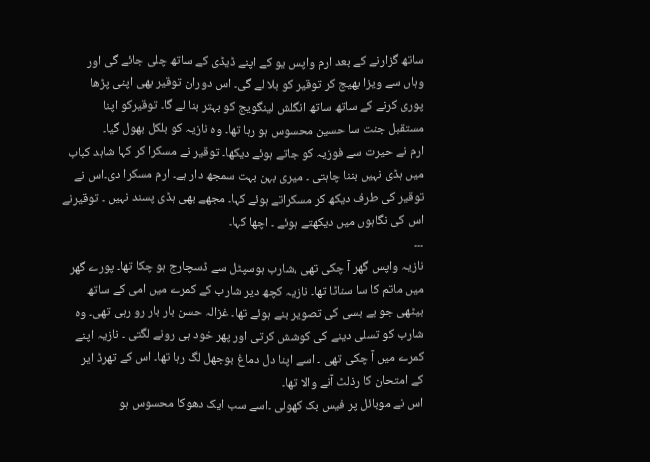ساتھ گزارنے کے بعد ارم واپس یو کے اپنے ڈیڈی کے ساتھ چلی جائے گی اور
وہاں سے ویزا بھیج کر توقیر کو بلا لے گی۔ اس دوران توقیر بھی اپنی پڑھا
پوری کرنے کے ساتھ ساتھ انگلش لینگویج کو بہتر بنا لے گا۔ توقیرکو اپنا
مستقبل جنت سا حسین محسوس ہو رہا تھا۔ وہ نازیہ کو بلکل بھول گیا۔
ارم نے حیرت سے فوزیہ کو جاتے ہوئے دیکھا۔ توقیر نے مسکرا کر کہا شاہد کباب
میں ہڈی نہیں بننا چاہتی ۔ میری بہن بہت سمجھ دار ہے۔ ارم مسکرا دی۔اس نے
توقیر کی طرف دیکھ کر مسکراتے ہوئے کہا۔ مجھے بھی ہڈی پسند نہیں ۔ توقیرنے
اس کی نگاہوں میں دیکھتے ہوئے ۔ اچھا کہا۔
۔۔۔
نازیہ واپس گھر آ چکی تھی ،شارب ہوسپٹل سے ڈسچارج ہو چکا تھا۔ پورے گھر
میں ماتم کا سا سناٹا تھا۔ نازیہ کچھ دیر شارب کے کمرے میں امی کے ساتھ
بیٹھی جو بے بسی کی تصویر بنے ہوئے تھا۔ غزالہ حسن بار بار رو رہی تھی۔ وہ
شارب کو تسلی دینے کی کوشش کرتی اور پھر خود ہی رونے لگتی ۔ نازیہ اپنے
کمرے میں آ چکی تھی ۔ اسے اپنا دل دماغ بوجھل لگ رہا تھا۔ اس کے تھرڈ ایر
کے امتحان کا رذلٹ آنے والا تھا۔
اس نے موبائل پر فیس بک کھولی ۔اسے سب ایک دھوکا محسوس ہو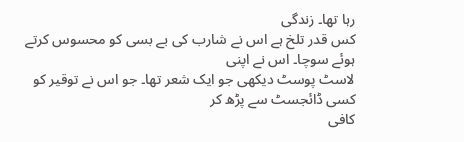رہا تھا۔ زندگی
کس قدر تلخ ہے اس نے شارب کی بے بسی کو محسوس کرتے ہوئے سوچا۔ اس نے اپنی
لاسٹ پوسٹ دیکھی جو ایک شعر تھا۔ جو اس نے توقیر کو کسی ڈائجسٹ سے پڑھ کر
کافی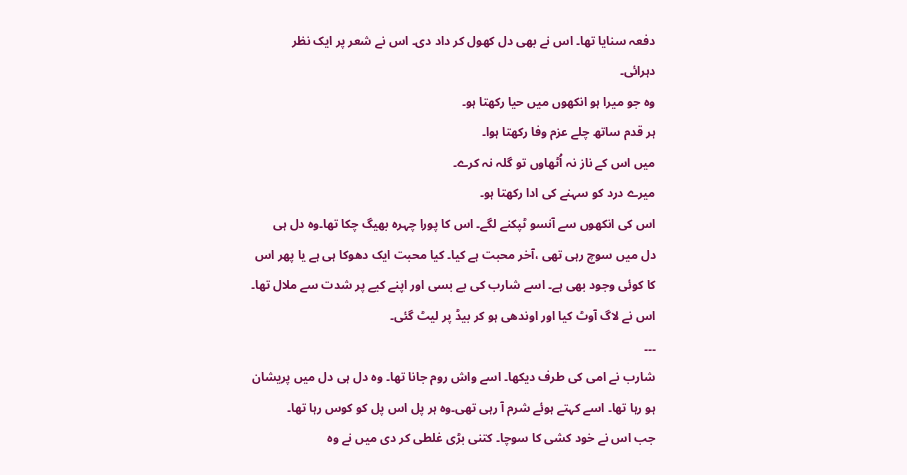دفعہ سنایا تھا۔ اس نے بھی دل کھول کر داد دی۔ اس نے شعر پر ایک نظر
دہرائی۔
وہ جو میرا ہو انکھوں میں حیا رکھتا ہو۔
ہر قدم ساتھ چلے عزم وفا رکھتا ہوا۔
میں اس کے ناز نہ اُٹھاوں تو گلہ نہ کرے۔
میرے درد کو سہنے کی ادا رکھتا ہو۔
اس کی انکھوں سے آنسو ٹپکنے لگے۔ اس کا پورا چہرہ بھیگ چکا تھا۔وہ دل ہی
دل میں سوچ رہی تھی ،آخر محبت ہے کیا۔ کیا محبت ایک دھوکا ہی ہے یا پھر اس
کا کوئی وجود بھی ہے۔ اسے شارب کی بے بسی اور اپنے کیے پر شدت سے ملال تھا۔
اس نے لاگ آوٹ کیا اور اوندھی ہو کر بیڈ پر لیٹ گئی۔
۔۔۔
شارب نے امی کی طرف دیکھا۔ اسے واش روم جانا تھا۔ وہ دل ہی دل میں پریشان
ہو رہا تھا۔ اسے کہتے ہوئے شرم آ رہی تھی۔وہ ہر پل اس پل کو کوس رہا تھا۔
جب اس نے خود کشی کا سوچا۔ کتنی بڑی غلطی کر دی میں نے وہ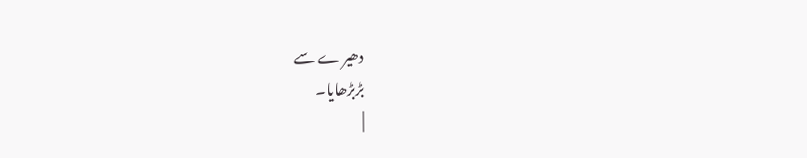دھیر ے سے
بڑبڑھایا۔
|